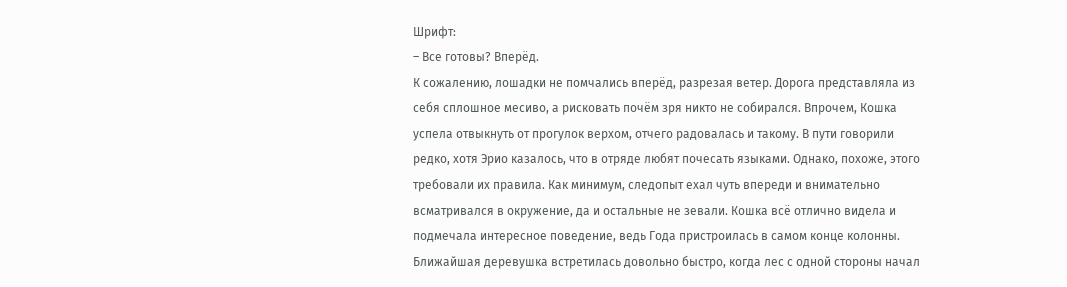Шрифт:
– Все готовы? Вперёд.
К сожалению, лошадки не помчались вперёд, разрезая ветер. Дорога представляла из себя сплошное месиво, а рисковать почём зря никто не собирался. Впрочем, Кошка успела отвыкнуть от прогулок верхом, отчего радовалась и такому. В пути говорили редко, хотя Эрио казалось, что в отряде любят почесать языками. Однако, похоже, этого требовали их правила. Как минимум, следопыт ехал чуть впереди и внимательно всматривался в окружение, да и остальные не зевали. Кошка всё отлично видела и подмечала интересное поведение, ведь Года пристроилась в самом конце колонны.
Ближайшая деревушка встретилась довольно быстро, когда лес с одной стороны начал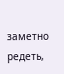заметно редеть,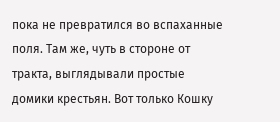пока не превратился во вспаханные поля. Там же, чуть в стороне от тракта, выглядывали простые домики крестьян. Вот только Кошку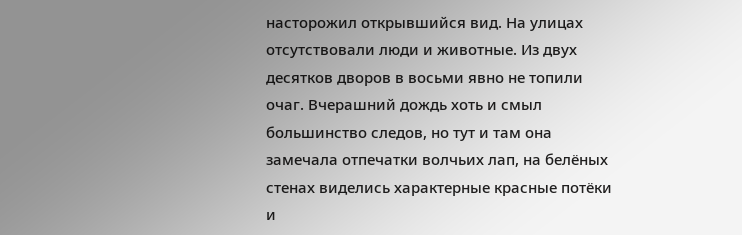насторожил открывшийся вид. На улицах отсутствовали люди и животные. Из двух десятков дворов в восьми явно не топили очаг. Вчерашний дождь хоть и смыл большинство следов, но тут и там она замечала отпечатки волчьих лап, на белёных стенах виделись характерные красные потёки и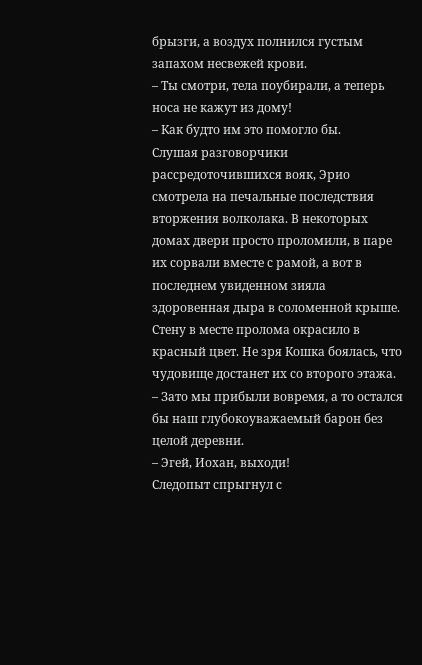брызги, а воздух полнился густым запахом несвежей крови.
– Ты смотри, тела поубирали, а теперь носа не кажут из дому!
– Как будто им это помогло бы.
Слушая разговорчики рассредоточившихся вояк, Эрио смотрела на печальные последствия вторжения волколака. В некоторых домах двери просто проломили, в паре их сорвали вместе с рамой, а вот в последнем увиденном зияла здоровенная дыра в соломенной крыше. Стену в месте пролома окрасило в красный цвет. Не зря Кошка боялась, что чудовище достанет их со второго этажа.
– Зато мы прибыли вовремя, а то остался бы наш глубокоуважаемый барон без целой деревни.
– Эгей, Иохан, выходи!
Следопыт спрыгнул с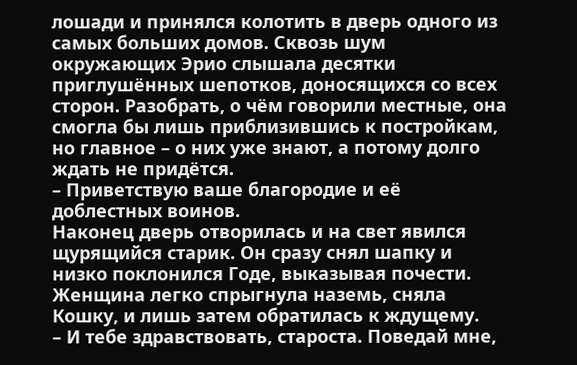лошади и принялся колотить в дверь одного из самых больших домов. Сквозь шум окружающих Эрио слышала десятки приглушённых шепотков, доносящихся со всех сторон. Разобрать, о чём говорили местные, она смогла бы лишь приблизившись к постройкам, но главное – о них уже знают, а потому долго ждать не придётся.
– Приветствую ваше благородие и её доблестных воинов.
Наконец дверь отворилась и на свет явился щурящийся старик. Он сразу снял шапку и низко поклонился Годе, выказывая почести. Женщина легко спрыгнула наземь, сняла Кошку, и лишь затем обратилась к ждущему.
– И тебе здравствовать, староста. Поведай мне,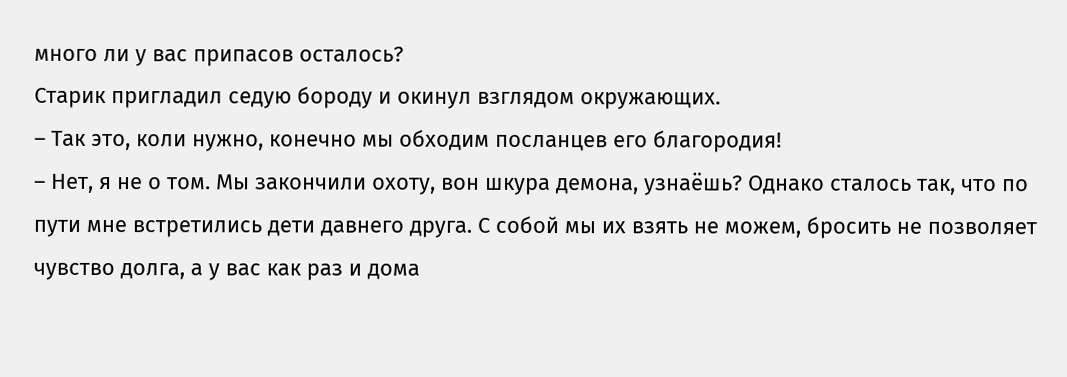много ли у вас припасов осталось?
Старик пригладил седую бороду и окинул взглядом окружающих.
– Так это, коли нужно, конечно мы обходим посланцев его благородия!
– Нет, я не о том. Мы закончили охоту, вон шкура демона, узнаёшь? Однако сталось так, что по пути мне встретились дети давнего друга. С собой мы их взять не можем, бросить не позволяет чувство долга, а у вас как раз и дома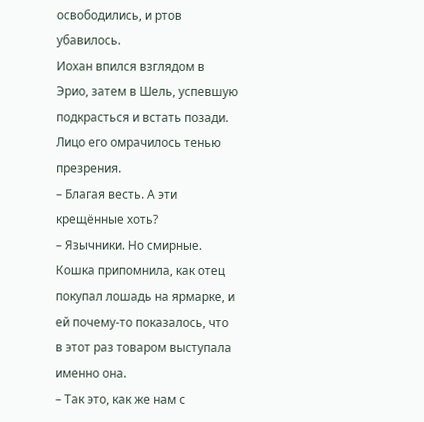освободились, и ртов убавилось.
Иохан впился взглядом в Эрио, затем в Шель, успевшую подкрасться и встать позади. Лицо его омрачилось тенью презрения.
– Благая весть. А эти крещённые хоть?
– Язычники. Но смирные.
Кошка припомнила, как отец покупал лошадь на ярмарке, и ей почему-то показалось, что в этот раз товаром выступала именно она.
– Так это, как же нам с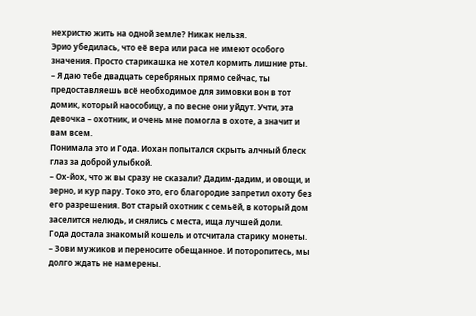нехристю жить на одной земле? Никак нельзя.
Эрио убедилась, что её вера или раса не имеют особого значения. Просто старикашка не хотел кормить лишние рты.
– Я даю тебе двадцать серебряных прямо сейчас, ты предоставляешь всё необходимое для зимовки вон в тот домик, который наособицу, а по весне они уйдут. Учти, эта девочка – охотник, и очень мне помогла в охоте, а значит и вам всем.
Понимала это и Года. Иохан попытался скрыть алчный блеск глаз за доброй улыбкой.
– Ох-йох, что ж вы сразу не сказали? Дадим-дадим, и овощи, и зерно, и кур пару. Токо это, его благородие запретил охоту без его разрешения. Вот старый охотник с семьёй, в который дом заселится нелюдь, и снялись с места, ища лучшей доли.
Года достала знакомый кошель и отсчитала старику монеты.
– Зови мужиков и переносите обещанное. И поторопитесь, мы долго ждать не намерены.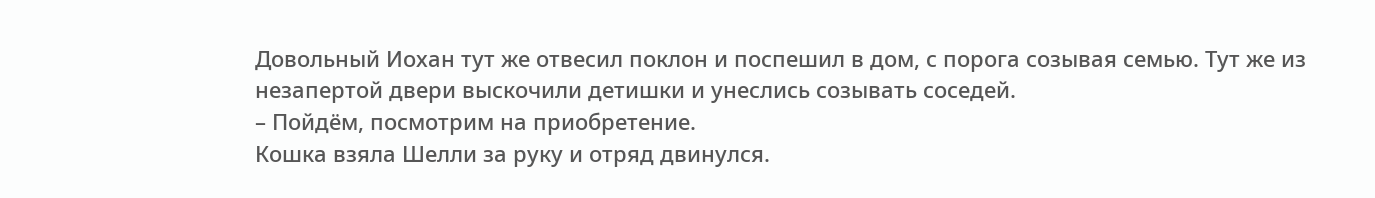Довольный Иохан тут же отвесил поклон и поспешил в дом, с порога созывая семью. Тут же из незапертой двери выскочили детишки и унеслись созывать соседей.
– Пойдём, посмотрим на приобретение.
Кошка взяла Шелли за руку и отряд двинулся.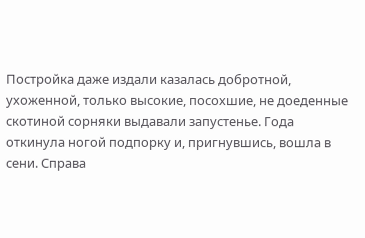Постройка даже издали казалась добротной, ухоженной, только высокие, посохшие, не доеденные скотиной сорняки выдавали запустенье. Года откинула ногой подпорку и, пригнувшись, вошла в сени. Справа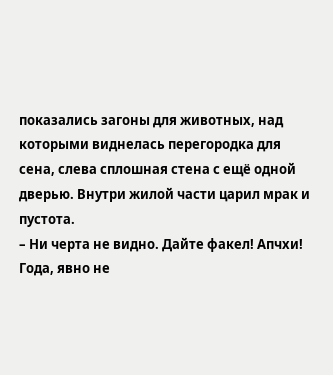показались загоны для животных, над которыми виднелась перегородка для сена, слева сплошная стена с ещё одной дверью. Внутри жилой части царил мрак и пустота.
– Ни черта не видно. Дайте факел! Апчхи!
Года, явно не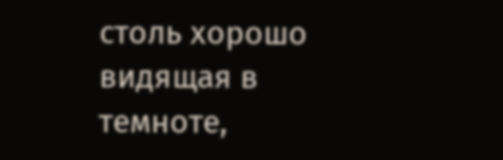столь хорошо видящая в темноте,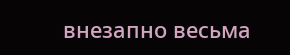внезапно весьма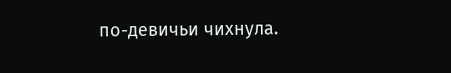по-девичьи чихнула.